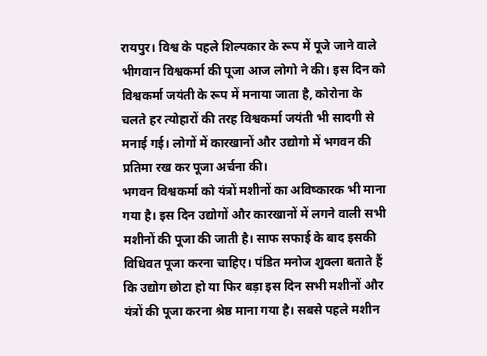रायपुर। विश्व के पहले शिल्पकार के रूप में पूजे जाने वाले भीगवान विश्वकर्मा की पूजा आज लोगो ने की। इस दिन को विश्वकर्मा जयंती के रूप में मनाया जाता है, कोरोना के चलते हर त्योहारों की तरह विश्वकर्मा जयंती भी सादगी से मनाई गई। लोगों में कारखानों और उद्योगो में भगवन की प्रतिमा रख कर पूजा अर्चना की।
भगवन विश्वकर्मा को यंत्रों मशीनों का अविष्कारक भी माना गया है। इस दिन उद्योगों और कारखानों में लगने वाली सभी मशीनों की पूजा की जाती है। साफ सफाई के बाद इसकी विधिवत पूजा करना चाहिए। पंडित मनोज शुक्ला बताते हैं कि उद्योग छोटा हो या फिर बड़ा इस दिन सभी मशीनों और यंत्रों की पूजा करना श्रेष्ठ माना गया है। सबसे पहले मशीन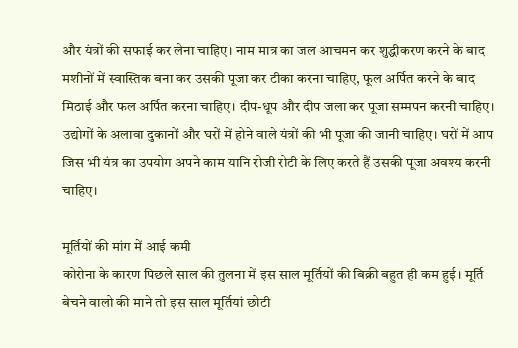और यंत्रों की सफाई कर लेना चाहिए। नाम मात्र का जल आचमन कर शुद्धीकरण करने के बाद मशीनों में स्वास्तिक बना कर उसकी पूजा कर टीका करना चाहिए, फूल अर्पित करने के बाद मिठाई और फल अर्पित करना चाहिए। दीप-धूप और दीप जला कर पूजा सम्मपन करनी चाहिए।
उद्योगों के अलावा दुकानों और घरों में होने वाले यंत्रों की भी पूजा की जानी चाहिए। घरों में आप जिस भी यंत्र का उपयोग अपने काम यानि रोजी रोटी के लिए करते हैं उसकी पूजा अवश्य करनी चाहिए।

मूर्तियों की मांग में आई कमी
कोरोना के कारण पिछले साल की तुलना में इस साल मूर्तियों की बिक्री बहुत ही कम हुई। मूर्ति बेचने वालो की माने तो इस साल मूर्तियां छोटी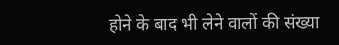होने के बाद भी लेने वालों की संख्या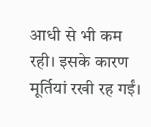आधी से भी कम रही। इसके कारण मूर्तियां रखी रह गईं।